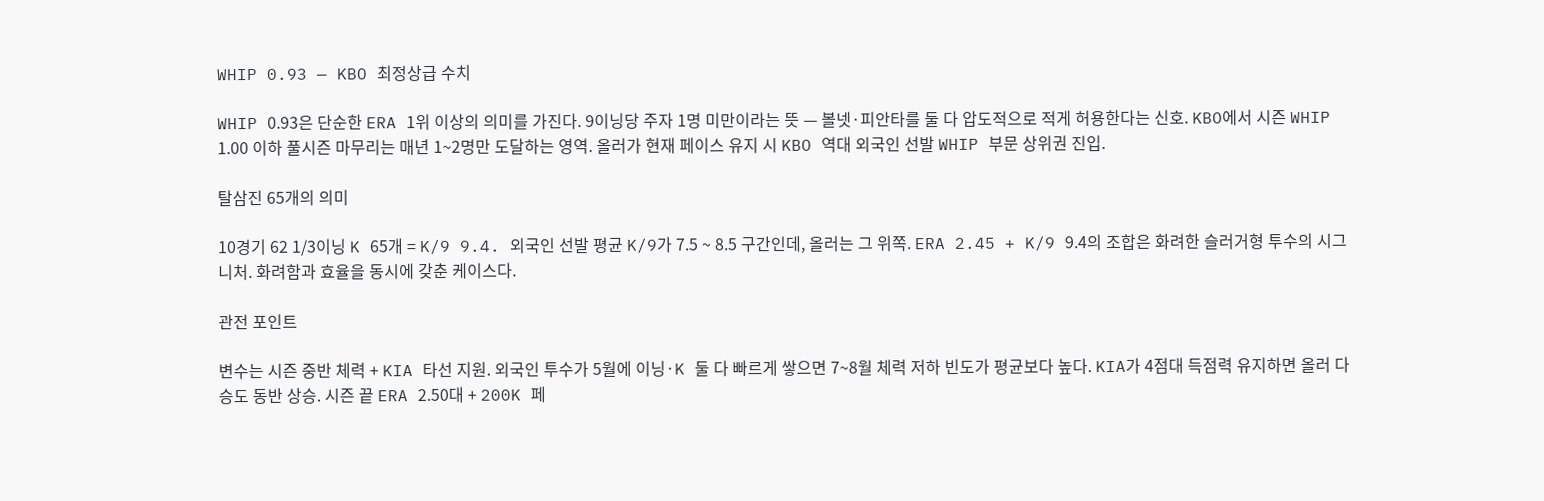WHIP 0.93 — KBO 최정상급 수치

WHIP 0.93은 단순한 ERA 1위 이상의 의미를 가진다. 9이닝당 주자 1명 미만이라는 뜻 — 볼넷·피안타를 둘 다 압도적으로 적게 허용한다는 신호. KBO에서 시즌 WHIP 1.00 이하 풀시즌 마무리는 매년 1~2명만 도달하는 영역. 올러가 현재 페이스 유지 시 KBO 역대 외국인 선발 WHIP 부문 상위권 진입.

탈삼진 65개의 의미

10경기 62 1/3이닝 K 65개 = K/9 9.4. 외국인 선발 평균 K/9가 7.5 ~ 8.5 구간인데, 올러는 그 위쪽. ERA 2.45 + K/9 9.4의 조합은 화려한 슬러거형 투수의 시그니처. 화려함과 효율을 동시에 갖춘 케이스다.

관전 포인트

변수는 시즌 중반 체력 + KIA 타선 지원. 외국인 투수가 5월에 이닝·K 둘 다 빠르게 쌓으면 7~8월 체력 저하 빈도가 평균보다 높다. KIA가 4점대 득점력 유지하면 올러 다승도 동반 상승. 시즌 끝 ERA 2.50대 + 200K 페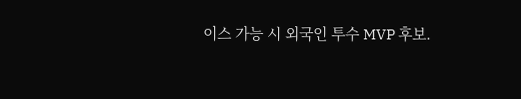이스 가능 시 외국인 투수 MVP 후보.